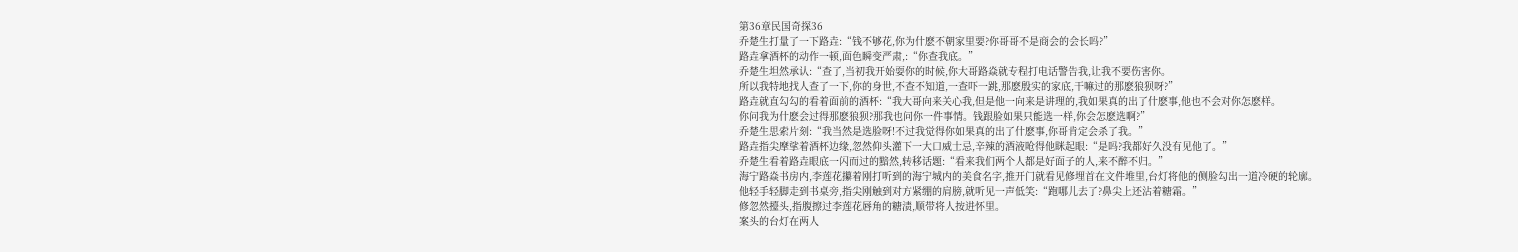第36章民国奇探36
乔楚生打量了一下路垚:“钱不够花,你为什麽不朝家里要?你哥哥不是商会的会长吗?”
路垚拿酒杯的动作一顿,面色瞬变严肃,:“你查我底。”
乔楚生坦然承认:“查了,当初我开始耍你的时候,你大哥路焱就专程打电话警告我,让我不要伤害你。
所以我特地找人查了一下,你的身世,不查不知道,一查吓一跳,那麽殷实的家底,干嘛过的那麽狼狈呀?”
路垚就直勾勾的看着面前的酒杯:“我大哥向来关心我,但是他一向来是讲理的,我如果真的出了什麽事,他也不会对你怎麽样。
你问我为什麽会过得那麽狼狈?那我也问你一件事情。钱跟脸如果只能选一样,你会怎麽选啊?”
乔楚生思索片刻:“我当然是选脸呀!不过我觉得你如果真的出了什麽事,你哥肯定会杀了我。”
路垚指尖摩挲着酒杯边缘,忽然仰头灌下一大口威士忌,辛辣的酒液呛得他眯起眼:“是吗?我都好久没有见他了。”
乔楚生看着路垚眼底一闪而过的黯然,转移话题:“看来我们两个人都是好面子的人,来不醉不归。”
海宁路焱书房内,李莲花攥着刚打听到的海宁城内的美食名字,推开门就看见修埋首在文件堆里,台灯将他的侧脸勾出一道冷硬的轮廓。
他轻手轻脚走到书桌旁,指尖刚触到对方紧绷的肩膀,就听见一声低笑:“跑哪儿去了?鼻尖上还沾着糖霜。”
修忽然擡头,指腹擦过李莲花唇角的糖渍,顺带将人按进怀里。
案头的台灯在两人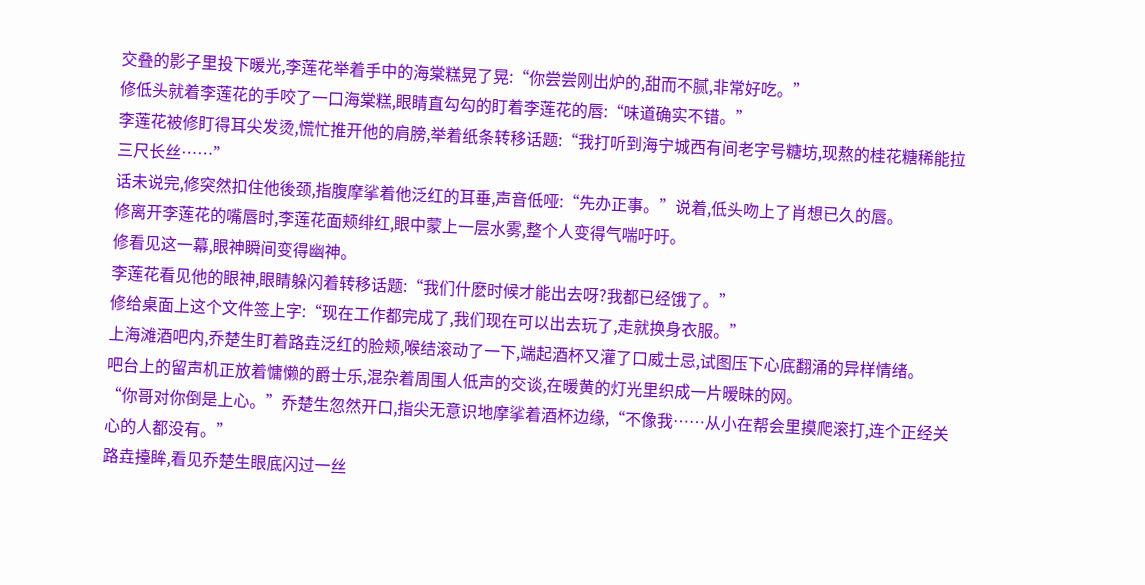交叠的影子里投下暖光,李莲花举着手中的海棠糕晃了晃:“你尝尝刚出炉的,甜而不腻,非常好吃。”
修低头就着李莲花的手咬了一口海棠糕,眼睛直勾勾的盯着李莲花的唇:“味道确实不错。”
李莲花被修盯得耳尖发烫,慌忙推开他的肩膀,举着纸条转移话题:“我打听到海宁城西有间老字号糖坊,现熬的桂花糖稀能拉三尺长丝……”
话未说完,修突然扣住他後颈,指腹摩挲着他泛红的耳垂,声音低哑:“先办正事。”说着,低头吻上了肖想已久的唇。
修离开李莲花的嘴唇时,李莲花面颊绯红,眼中蒙上一层水雾,整个人变得气喘吁吁。
修看见这一幕,眼神瞬间变得幽神。
李莲花看见他的眼神,眼睛躲闪着转移话题:“我们什麽时候才能出去呀?我都已经饿了。”
修给桌面上这个文件签上字:“现在工作都完成了,我们现在可以出去玩了,走就换身衣服。”
上海滩酒吧内,乔楚生盯着路垚泛红的脸颊,喉结滚动了一下,端起酒杯又灌了口威士忌,试图压下心底翻涌的异样情绪。
吧台上的留声机正放着慵懒的爵士乐,混杂着周围人低声的交谈,在暖黄的灯光里织成一片暧昧的网。
“你哥对你倒是上心。”乔楚生忽然开口,指尖无意识地摩挲着酒杯边缘,“不像我……从小在帮会里摸爬滚打,连个正经关心的人都没有。”
路垚擡眸,看见乔楚生眼底闪过一丝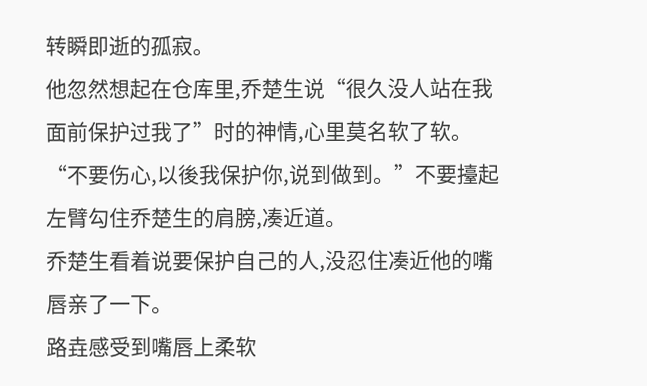转瞬即逝的孤寂。
他忽然想起在仓库里,乔楚生说“很久没人站在我面前保护过我了”时的神情,心里莫名软了软。
“不要伤心,以後我保护你,说到做到。”不要擡起左臂勾住乔楚生的肩膀,凑近道。
乔楚生看着说要保护自己的人,没忍住凑近他的嘴唇亲了一下。
路垚感受到嘴唇上柔软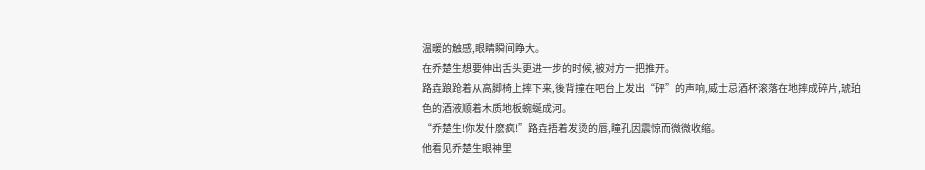温暖的触感,眼睛瞬间睁大。
在乔楚生想要伸出舌头更进一步的时候,被对方一把推开。
路垚踉跄着从高脚椅上摔下来,後背撞在吧台上发出“砰”的声响,威士忌酒杯滚落在地摔成碎片,琥珀色的酒液顺着木质地板蜿蜒成河。
“乔楚生!你发什麽疯!”路垚捂着发烫的唇,瞳孔因震惊而微微收缩。
他看见乔楚生眼神里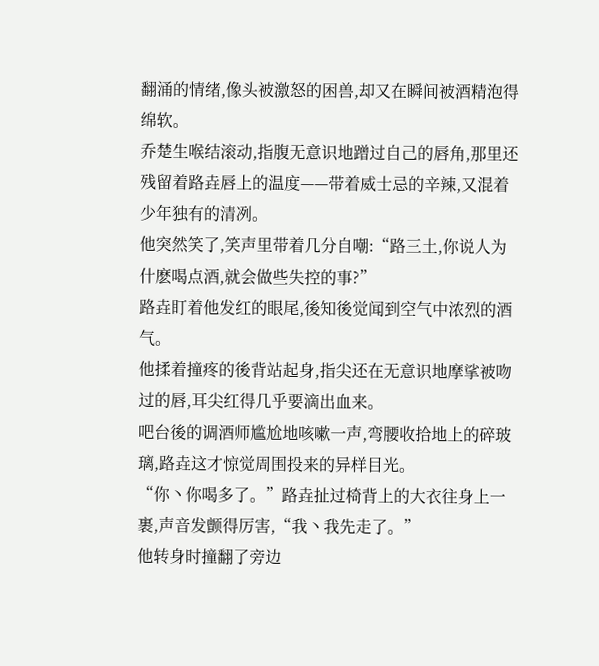翻涌的情绪,像头被激怒的困兽,却又在瞬间被酒精泡得绵软。
乔楚生喉结滚动,指腹无意识地蹭过自己的唇角,那里还残留着路垚唇上的温度——带着威士忌的辛辣,又混着少年独有的清冽。
他突然笑了,笑声里带着几分自嘲:“路三土,你说人为什麽喝点酒,就会做些失控的事?”
路垚盯着他发红的眼尾,後知後觉闻到空气中浓烈的酒气。
他揉着撞疼的後背站起身,指尖还在无意识地摩挲被吻过的唇,耳尖红得几乎要滴出血来。
吧台後的调酒师尴尬地咳嗽一声,弯腰收拾地上的碎玻璃,路垚这才惊觉周围投来的异样目光。
“你丶你喝多了。”路垚扯过椅背上的大衣往身上一裹,声音发颤得厉害,“我丶我先走了。”
他转身时撞翻了旁边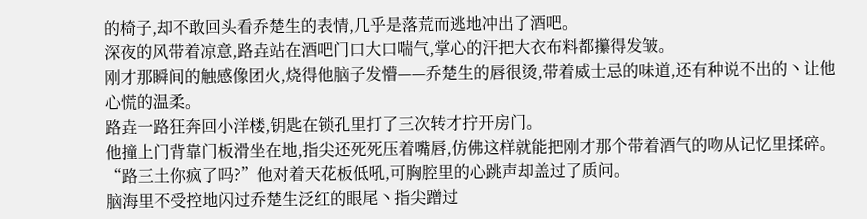的椅子,却不敢回头看乔楚生的表情,几乎是落荒而逃地冲出了酒吧。
深夜的风带着凉意,路垚站在酒吧门口大口喘气,掌心的汗把大衣布料都攥得发皱。
刚才那瞬间的触感像团火,烧得他脑子发懵——乔楚生的唇很烫,带着威士忌的味道,还有种说不出的丶让他心慌的温柔。
路垚一路狂奔回小洋楼,钥匙在锁孔里打了三次转才拧开房门。
他撞上门背靠门板滑坐在地,指尖还死死压着嘴唇,仿佛这样就能把刚才那个带着酒气的吻从记忆里揉碎。
“路三土你疯了吗?”他对着天花板低吼,可胸腔里的心跳声却盖过了质问。
脑海里不受控地闪过乔楚生泛红的眼尾丶指尖蹭过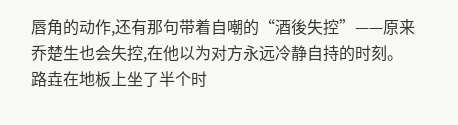唇角的动作,还有那句带着自嘲的“酒後失控”——原来乔楚生也会失控,在他以为对方永远冷静自持的时刻。
路垚在地板上坐了半个时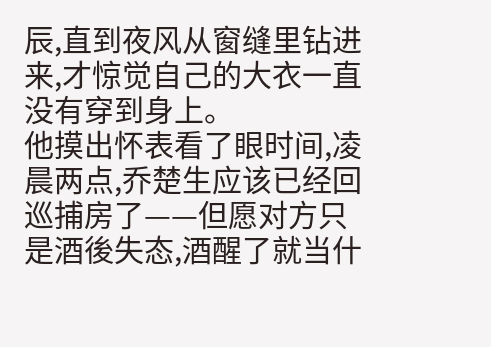辰,直到夜风从窗缝里钻进来,才惊觉自己的大衣一直没有穿到身上。
他摸出怀表看了眼时间,凌晨两点,乔楚生应该已经回巡捕房了——但愿对方只是酒後失态,酒醒了就当什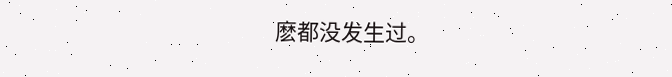麽都没发生过。